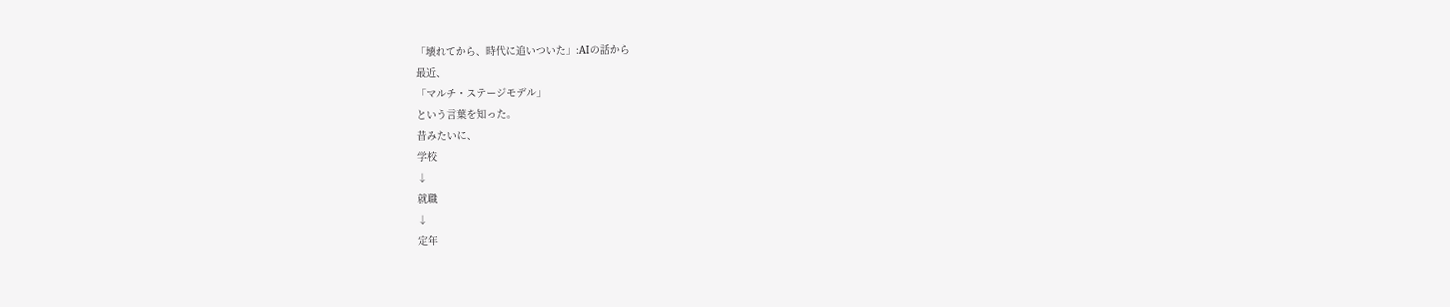「壊れてから、時代に追いついた」:AIの話から
最近、
「マルチ・ステージモデル」
という言葉を知った。
昔みたいに、
学校
↓
就職
↓
定年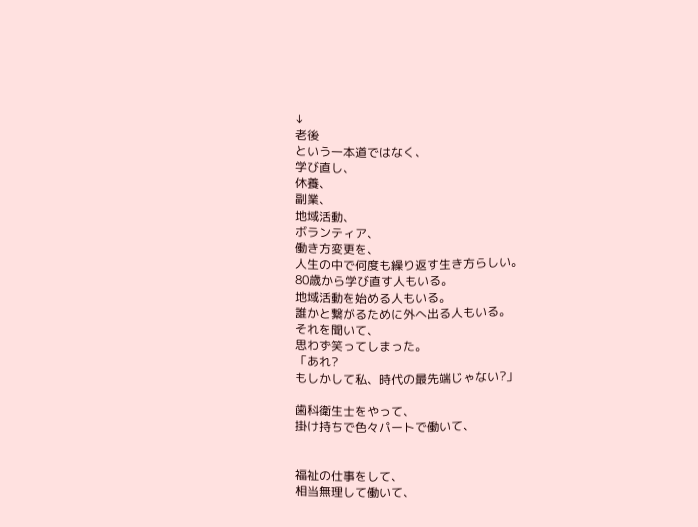↓
老後
という一本道ではなく、
学び直し、
休養、
副業、
地域活動、
ボランティア、
働き方変更を、
人生の中で何度も繰り返す生き方らしい。
80歳から学び直す人もいる。
地域活動を始める人もいる。
誰かと繋がるために外へ出る人もいる。
それを聞いて、
思わず笑ってしまった。
「あれ?
もしかして私、時代の最先端じゃない?」

歯科衛生士をやって、
掛け持ちで色々パートで働いて、


福祉の仕事をして、
相当無理して働いて、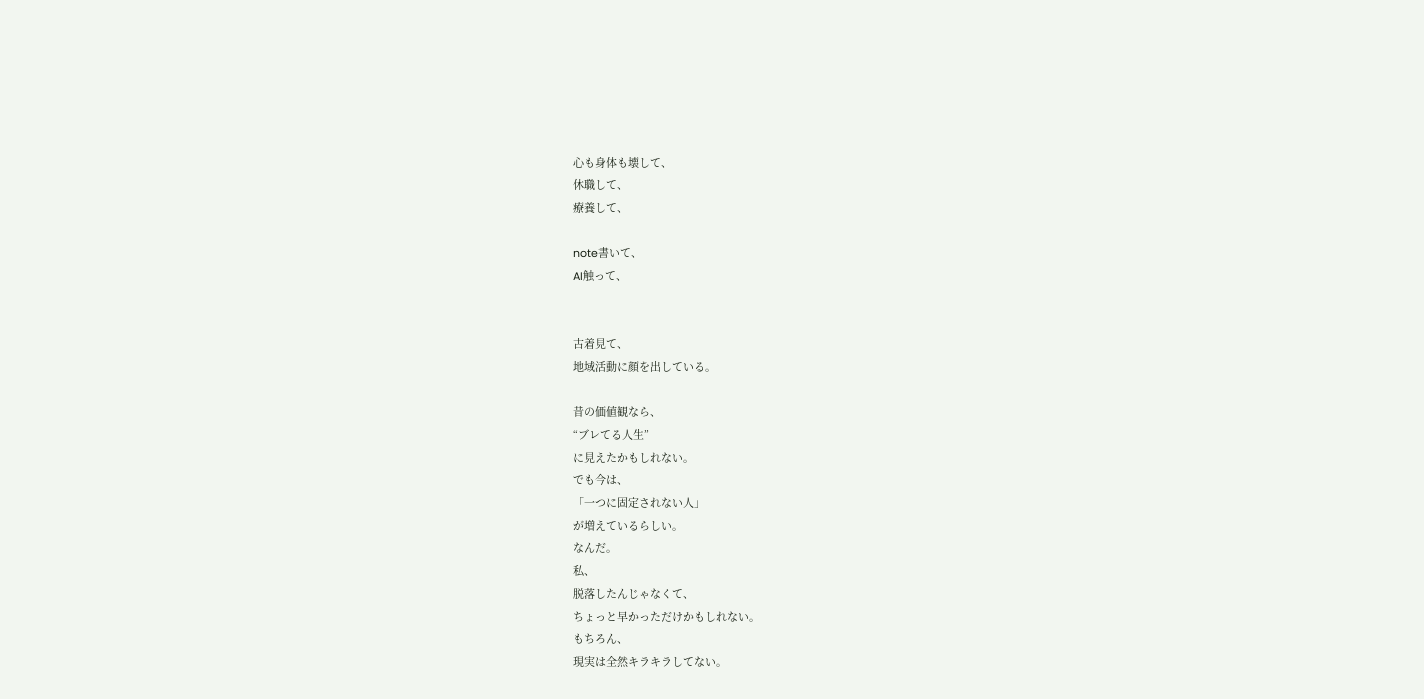心も身体も壊して、
休職して、
療養して、

note書いて、
AI触って、


古着見て、
地域活動に顔を出している。

昔の価値観なら、
“ブレてる人生”
に見えたかもしれない。
でも今は、
「一つに固定されない人」
が増えているらしい。
なんだ。
私、
脱落したんじゃなくて、
ちょっと早かっただけかもしれない。
もちろん、
現実は全然キラキラしてない。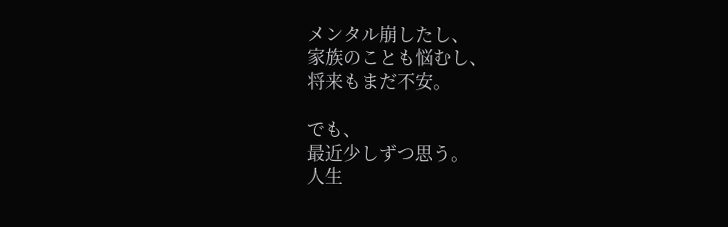メンタル崩したし、
家族のことも悩むし、
将来もまだ不安。

でも、
最近少しずつ思う。
人生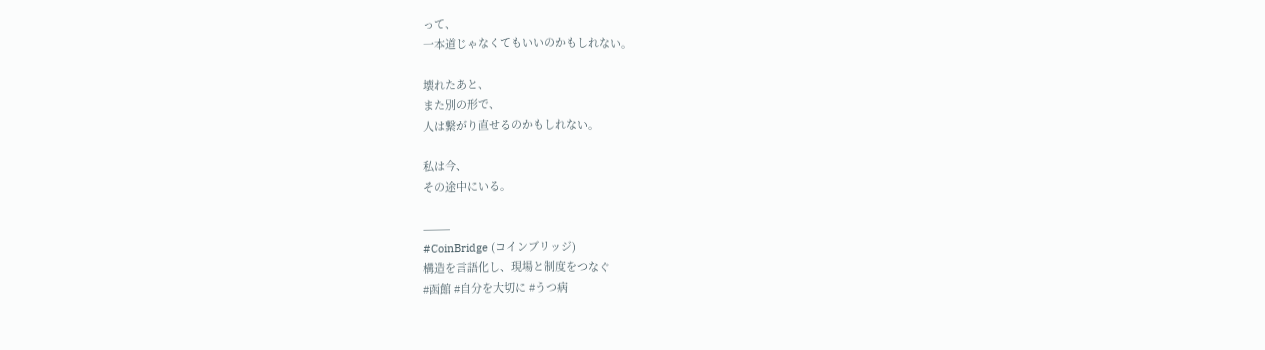って、
一本道じゃなくてもいいのかもしれない。

壊れたあと、
また別の形で、
人は繋がり直せるのかもしれない。

私は今、
その途中にいる。

⸻
#CoinBridge (コインブリッジ)
構造を言語化し、現場と制度をつなぐ
#函館 #自分を大切に #うつ病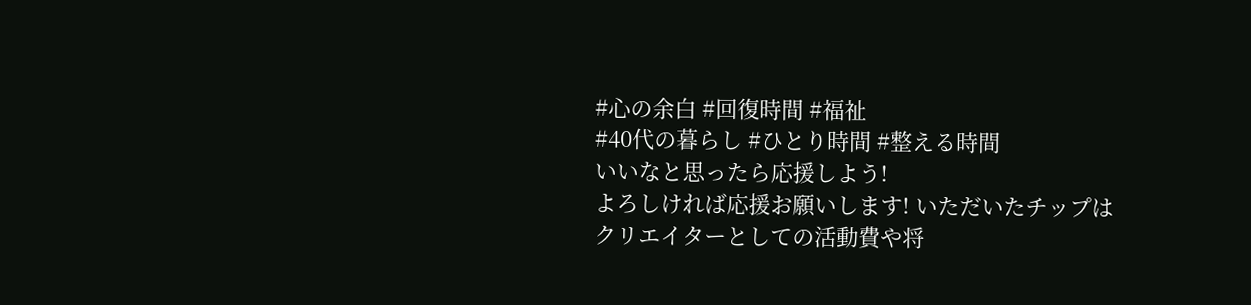#心の余白 #回復時間 #福祉
#40代の暮らし #ひとり時間 #整える時間
いいなと思ったら応援しよう!
よろしければ応援お願いします! いただいたチップはクリエイターとしての活動費や将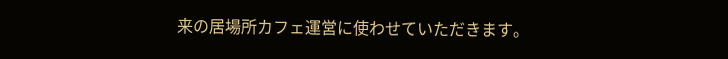来の居場所カフェ運営に使わせていただきます。